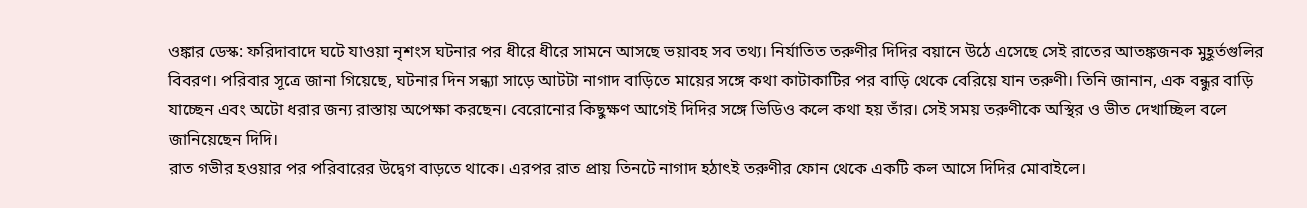ওঙ্কার ডেস্ক: ফরিদাবাদে ঘটে যাওয়া নৃশংস ঘটনার পর ধীরে ধীরে সামনে আসছে ভয়াবহ সব তথ্য। নির্যাতিত তরুণীর দিদির বয়ানে উঠে এসেছে সেই রাতের আতঙ্কজনক মুহূর্তগুলির বিবরণ। পরিবার সূত্রে জানা গিয়েছে, ঘটনার দিন সন্ধ্যা সাড়ে আটটা নাগাদ বাড়িতে মায়ের সঙ্গে কথা কাটাকাটির পর বাড়ি থেকে বেরিয়ে যান তরুণী। তিনি জানান, এক বন্ধুর বাড়ি যাচ্ছেন এবং অটো ধরার জন্য রাস্তায় অপেক্ষা করছেন। বেরোনোর কিছুক্ষণ আগেই দিদির সঙ্গে ভিডিও কলে কথা হয় তাঁর। সেই সময় তরুণীকে অস্থির ও ভীত দেখাচ্ছিল বলে জানিয়েছেন দিদি।
রাত গভীর হওয়ার পর পরিবারের উদ্বেগ বাড়তে থাকে। এরপর রাত প্রায় তিনটে নাগাদ হঠাৎই তরুণীর ফোন থেকে একটি কল আসে দিদির মোবাইলে।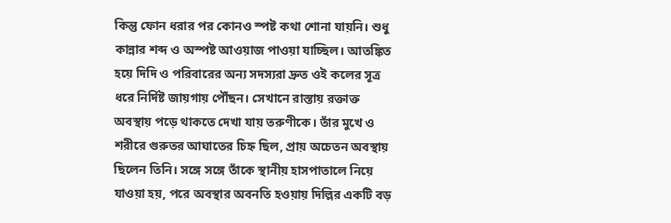কিন্তু ফোন ধরার পর কোনও স্পষ্ট কথা শোনা যায়নি। শুধু কান্নার শব্দ ও অস্পষ্ট আওয়াজ পাওয়া যাচ্ছিল। আতঙ্কিত হয়ে দিদি ও পরিবারের অন্য সদস্যরা দ্রুত ওই কলের সূত্র ধরে নির্দিষ্ট জায়গায় পৌঁছন। সেখানে রাস্তায় রক্তাক্ত অবস্থায় পড়ে থাকতে দেখা যায় তরুণীকে। তাঁর মুখে ও শরীরে গুরুতর আঘাতের চিহ্ন ছিল, প্রায় অচেতন অবস্থায় ছিলেন তিনি। সঙ্গে সঙ্গে তাঁকে স্থানীয় হাসপাতালে নিয়ে যাওয়া হয়, পরে অবস্থার অবনতি হওয়ায় দিল্লির একটি বড়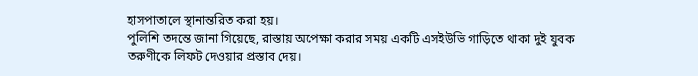হাসপাতালে স্থানান্তরিত করা হয়।
পুলিশি তদন্তে জানা গিয়েছে, রাস্তায় অপেক্ষা করার সময় একটি এসইউভি গাড়িতে থাকা দুই যুবক তরুণীকে লিফট দেওয়ার প্রস্তাব দেয়।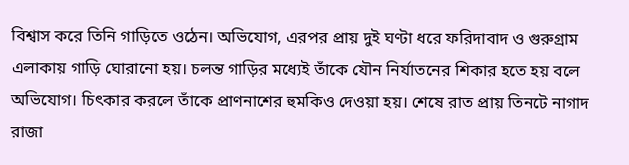বিশ্বাস করে তিনি গাড়িতে ওঠেন। অভিযোগ, এরপর প্রায় দুই ঘণ্টা ধরে ফরিদাবাদ ও গুরুগ্রাম এলাকায় গাড়ি ঘোরানো হয়। চলন্ত গাড়ির মধ্যেই তাঁকে যৌন নির্যাতনের শিকার হতে হয় বলে অভিযোগ। চিৎকার করলে তাঁকে প্রাণনাশের হুমকিও দেওয়া হয়। শেষে রাত প্রায় তিনটে নাগাদ রাজা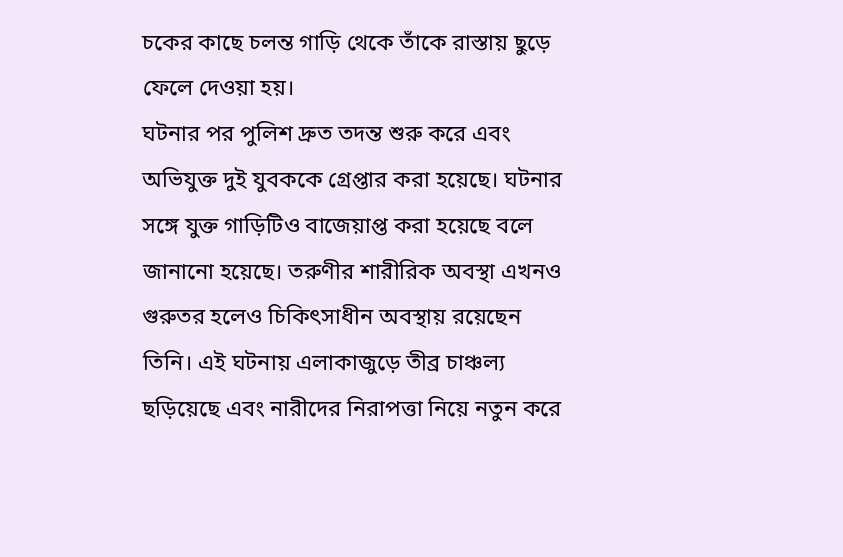চকের কাছে চলন্ত গাড়ি থেকে তাঁকে রাস্তায় ছুড়ে ফেলে দেওয়া হয়।
ঘটনার পর পুলিশ দ্রুত তদন্ত শুরু করে এবং অভিযুক্ত দুই যুবককে গ্রেপ্তার করা হয়েছে। ঘটনার সঙ্গে যুক্ত গাড়িটিও বাজেয়াপ্ত করা হয়েছে বলে জানানো হয়েছে। তরুণীর শারীরিক অবস্থা এখনও গুরুতর হলেও চিকিৎসাধীন অবস্থায় রয়েছেন তিনি। এই ঘটনায় এলাকাজুড়ে তীব্র চাঞ্চল্য ছড়িয়েছে এবং নারীদের নিরাপত্তা নিয়ে নতুন করে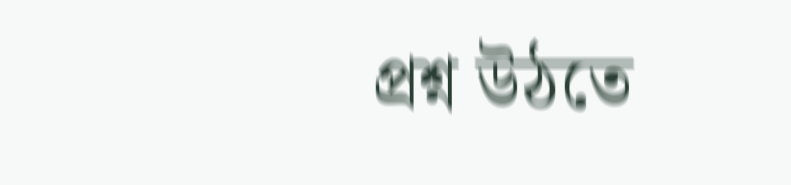প্রশ্ন উঠতে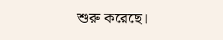শুরু করেছে।